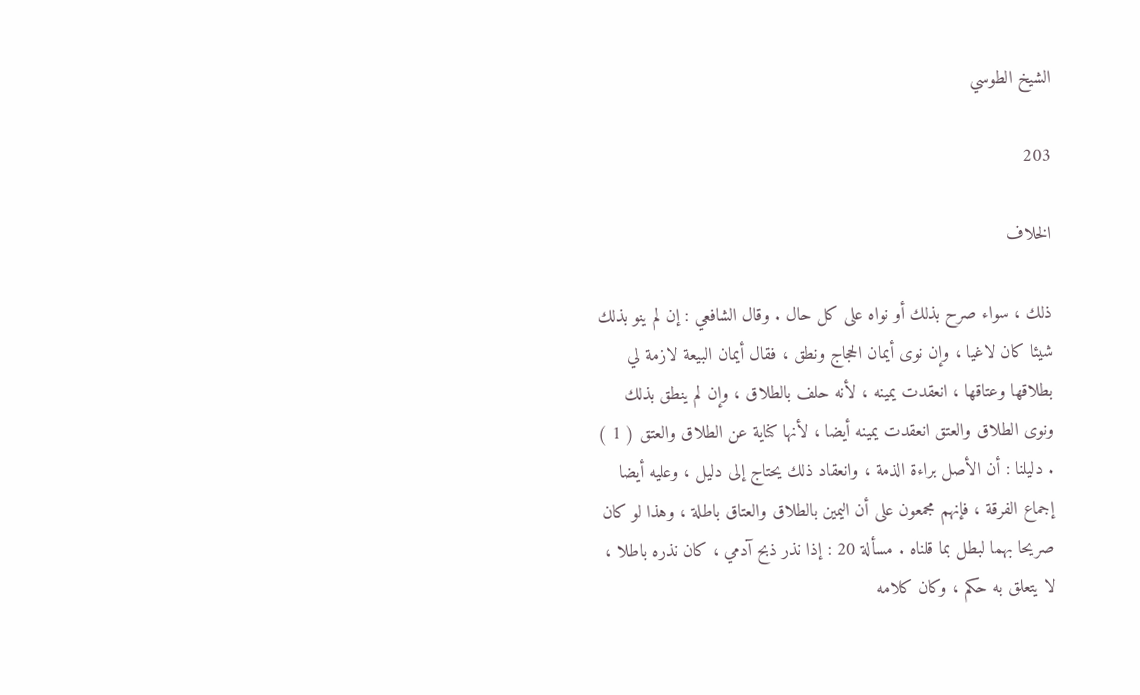الشيخ الطوسي

203

الخلاف

ذلك ، سواء صرح بذلك أو نواه على كل حال . وقال الشافعي : إن لم ينو بذلك شيئا كان لاغيا ، وإن نوى أيمان الحجاج ونطق ، فقال أيمان البيعة لازمة لي بطلاقها وعتاقها ، انعقدت يمينه ، لأنه حلف بالطلاق ، وإن لم ينطق بذلك ونوى الطلاق والعتق انعقدت يمينه أيضا ، لأنها كناية عن الطلاق والعتق ( 1 ) . دليلنا : أن الأصل براءة الذمة ، وانعقاد ذلك يحتاج إلى دليل ، وعليه أيضا إجماع الفرقة ، فإنهم مجمعون على أن اليمين بالطلاق والعتاق باطلة ، وهذا لو كان صريحا بهما لبطل بما قلناه . مسألة 20 : إذا نذر ذبح آدمي ، كان نذره باطلا ، لا يتعلق به حكم ، وكان كلامه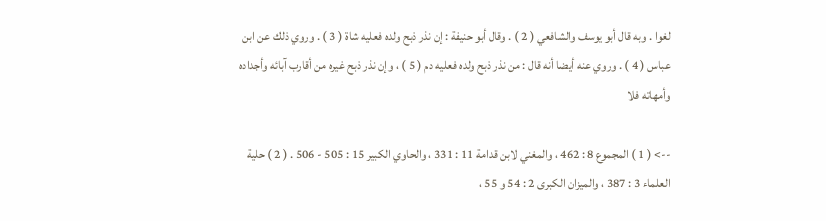لغوا . وبه قال أبو يوسف والشافعي ( 2 ) . وقال أبو حنيفة : إن نذر ذبح ولده فعليه شاة ( 3 ) . وروي ذلك عن ابن عباس ( 4 ) . وروي عنه أيضا أنه قال : من نذر ذبح ولده فعليه دم ( 5 ) ، وإن نذر ذبح غيره من أقارب آبائه وأجداده وأمهاته فلا

--> ( 1 ) المجموع 8 : 462 ، والمغني لابن قدامة 11 : 331 ، والحاوي الكبير 15 : 505 - 506 . ( 2 ) حلية العلماء 3 : 387 ، والميزان الكبرى 2 : 54 و 55 ،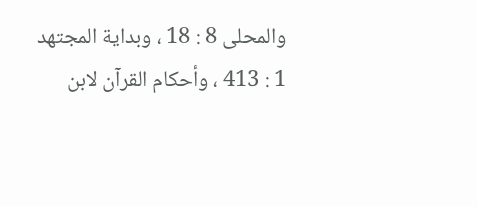والمحلى 8 : 18 ، وبداية المجتهد 1 : 413 ، وأحكام القرآن لابن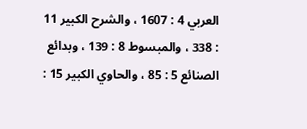العربي 4 : 1607 ، والشرح الكبير 11 : 338 ، والمبسوط 8 : 139 ، وبدائع الصنائع 5 : 85 ، والحاوي الكبير 15 :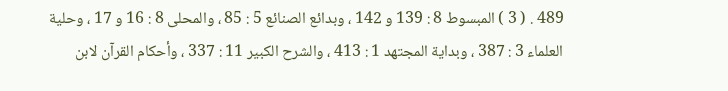489 . ( 3 ) المبسوط 8 : 139 و 142 ، وبدائع الصنائع 5 : 85 ، والمحلى 8 : 16 و 17 ، وحلية العلماء 3 : 387 ، وبداية المجتهد 1 : 413 ، والشرح الكبير 11 : 337 ، وأحكام القرآن لابن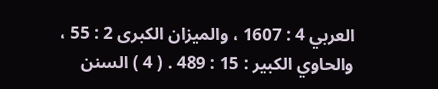العربي 4 : 1607 ، والميزان الكبرى 2 : 55 ، والحاوي الكبير : 15 : 489 . ( 4 ) السنن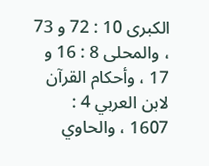الكبرى 10 : 72 و 73 ، والمحلى 8 : 16 و 17 ، وأحكام القرآن لابن العربي 4 : 1607 ، والحاوي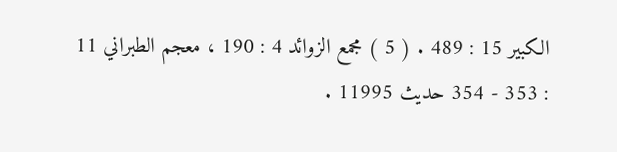الكبير 15 : 489 . ( 5 ) مجمع الزوائد 4 : 190 ، معجم الطبراني 11 : 353 - 354 حديث 11995 .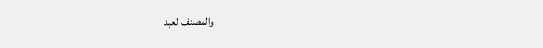والمصنف لعبد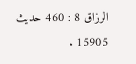الرزاق 8 : 460 حديث 15905 .